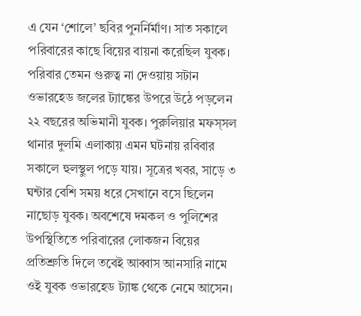এ যেন ‘শোলে’ ছবির পুনর্নির্মাণ। সাত সকালে পরিবারের কাছে বিয়ের বায়না করেছিল যুবক। পরিবার তেমন গুরুত্ব না দেওয়ায় সটান ওভারহেড জলের ট্যাঙ্কের উপরে উঠে পড়লেন ২২ বছরের অভিমানী যুবক। পুরুলিয়ার মফস্সল থানার দুলমি এলাকায় এমন ঘটনায় রবিবার সকালে হুলস্থুল পড়ে যায়। সূত্রের খবর, সাড়ে ৩ ঘন্টার বেশি সময় ধরে সেখানে বসে ছিলেন নাছোড় যুবক। অবশেষে দমকল ও পুলিশের উপস্থিতিতে পরিবারের লোকজন বিয়ের প্রতিশ্রুতি দিলে তবেই আব্বাস আনসারি নামে ওই যুবক ওভারহেড ট্যাঙ্ক থেকে নেমে আসেন।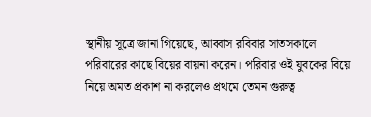স্থানীয় সূত্রে জানা গিয়েছে, আব্বাস রবিবার সাতসকালে পরিবারের কাছে বিয়ের বায়না করেন। পরিবার ওই যুবকের বিয়ে নিয়ে অমত প্রকাশ না করলেও প্রথমে তেমন গুরুত্ব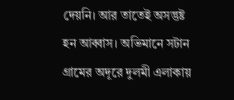দেয়নি। আর তাতেই অসন্তুষ্ট হন আব্বাস। অভিমানে সটান গ্রামের অদূরে দুলমী এলাকায়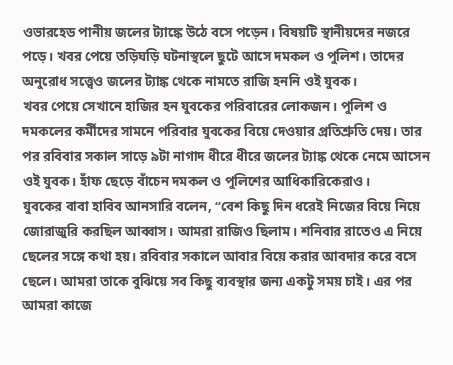ওভারহেড পানীয় জলের ট্যাঙ্কে উঠে বসে পড়েন। বিষয়টি স্থানীয়দের নজরে পড়ে। খবর পেয়ে তড়িঘড়ি ঘটনাস্থলে ছুটে আসে দমকল ও পুলিশ। তাদের অনুরোধ সত্ত্বেও জলের ট্যাঙ্ক থেকে নামতে রাজি হননি ওই যুবক।
খবর পেয়ে সেখানে হাজির হন যুবকের পরিবারের লোকজন। পুলিশ ও দমকলের কর্মীদের সামনে পরিবার যুবকের বিয়ে দেওয়ার প্রতিশ্রুতি দেয়। তার পর রবিবার সকাল সাড়ে ৯টা নাগাদ ধীরে ধীরে জলের ট্যাঙ্ক থেকে নেমে আসেন ওই যুবক। হাঁফ ছেড়ে বাঁচেন দমকল ও পুলিশের আধিকারিকেরাও।
যুবকের বাবা হাবিব আনসারি বলেন, ‘‘বেশ কিছু দিন ধরেই নিজের বিয়ে নিয়ে জোরাজুরি করছিল আব্বাস। আমরা রাজিও ছিলাম। শনিবার রাতেও এ নিয়ে ছেলের সঙ্গে কথা হয়। রবিবার সকালে আবার বিয়ে করার আবদার করে বসে ছেলে। আমরা তাকে বুঝিয়ে সব কিছু ব্যবস্থার জন্য একটু সময় চাই। এর পর আমরা কাজে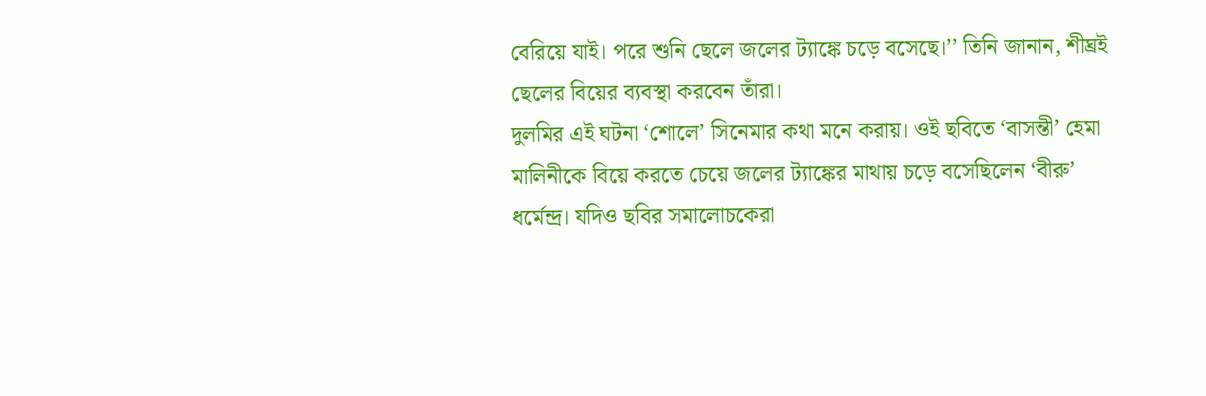বেরিয়ে যাই। পরে শুনি ছেলে জলের ট্যাঙ্কে চড়ে বসেছে।’’ তিনি জানান, শীঘ্রই ছেলের বিয়ের ব্যবস্থা করবেন তাঁরা।
দুলমির এই ঘটনা ‘শোলে’ সিনেমার কথা মনে করায়। ওই ছবিতে ‘বাসন্তী’ হেমা মালিনীকে বিয়ে করতে চেয়ে জলের ট্যাঙ্কের মাথায় চড়ে বসেছিলেন ‘বীরু’ ধর্মেন্দ্র। যদিও ছবির সমালোচকেরা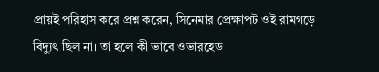প্রায়ই পরিহাস করে প্রশ্ন করেন, সিনেমার প্রেক্ষাপট ওই রামগড়ে বিদ্যুৎ ছিল না। তা হলে কী ভাবে ওভারহেড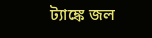ট্যাঙ্কে জল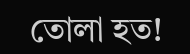তোলা হত!